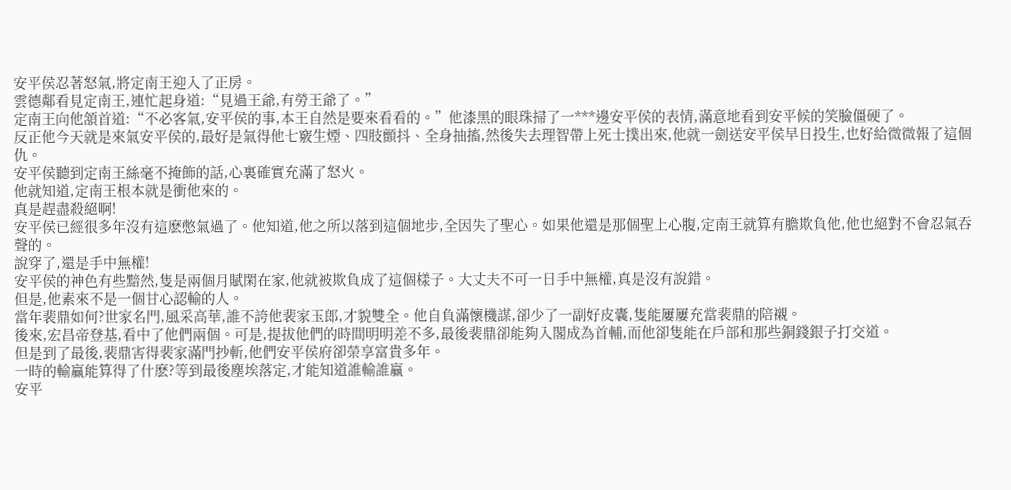安平侯忍著怒氣,將定南王迎入了正房。
雲德鄰看見定南王,連忙起身道:“見過王爺,有勞王爺了。”
定南王向他頷首道:“不必客氣,安平侯的事,本王自然是要來看看的。”他漆黑的眼珠掃了一***邊安平侯的表情,滿意地看到安平候的笑臉僵硬了。
反正他今天就是來氣安平侯的,最好是氣得他七竅生煙、四肢顫抖、全身抽搐,然後失去理智帶上死士撲出來,他就一劍送安平侯早日投生,也好給微微報了這個仇。
安平侯聽到定南王絲毫不掩飾的話,心裏確實充滿了怒火。
他就知道,定南王根本就是衝他來的。
真是趕盡殺絕啊!
安平侯已經很多年沒有這麽憋氣過了。他知道,他之所以落到這個地步,全因失了聖心。如果他還是那個聖上心腹,定南王就算有膽欺負他,他也絕對不會忍氣吞聲的。
說穿了,還是手中無權!
安平侯的神色有些黯然,隻是兩個月賦閑在家,他就被欺負成了這個樣子。大丈夫不可一日手中無權,真是沒有說錯。
但是,他素來不是一個甘心認輸的人。
當年裴鼎如何?世家名門,風采高華,誰不誇他裴家玉郎,才貌雙全。他自負滿懷機謀,卻少了一副好皮囊,隻能屢屢充當裴鼎的陪襯。
後來,宏昌帝登基,看中了他們兩個。可是,提拔他們的時間明明差不多,最後裴鼎卻能夠入閣成為首輔,而他卻隻能在戶部和那些銅錢銀子打交道。
但是到了最後,裴鼎害得裴家滿門抄斬,他們安平侯府卻榮享富貴多年。
一時的輸贏能算得了什麽?等到最後塵埃落定,才能知道誰輸誰贏。
安平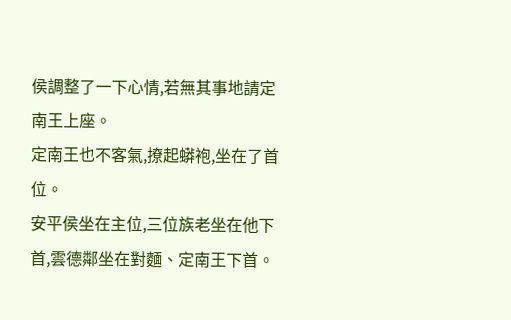侯調整了一下心情,若無其事地請定南王上座。
定南王也不客氣,撩起蟒袍,坐在了首位。
安平侯坐在主位,三位族老坐在他下首,雲德鄰坐在對麵、定南王下首。